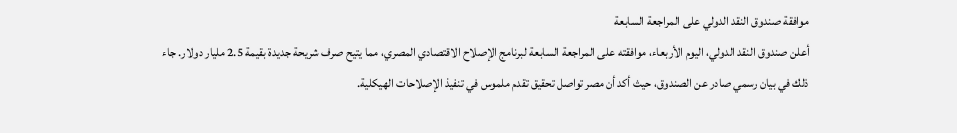موافقة صندوق النقد الدولي على المراجعة السابعة
أعلن صندوق النقد الدولي، اليوم الأربعاء، موافقته على المراجعة السابعة لبرنامج الإصلاح الاقتصادي المصري، مما يتيح صرف شريحة جديدة بقيمة 2.5 مليار دولار. جاء ذلك في بيان رسمي صادر عن الصندوق، حيث أكد أن مصر تواصل تحقيق تقدم ملموس في تنفيذ الإصلاحات الهيكلية.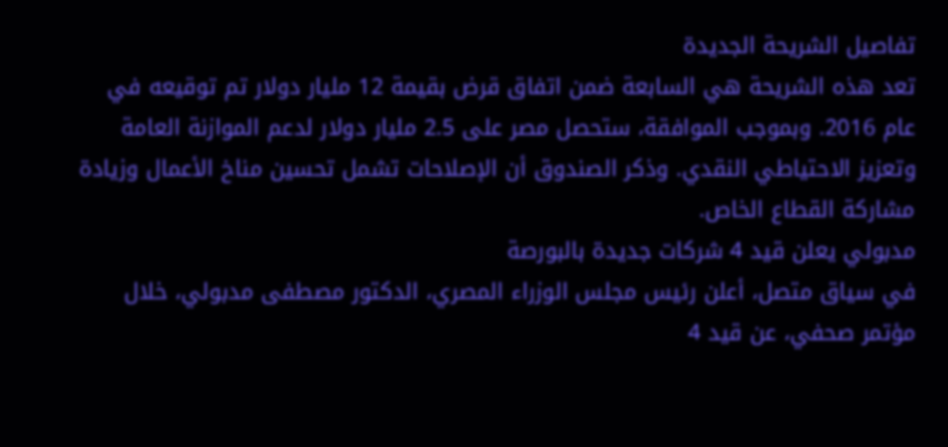تفاصيل الشريحة الجديدة
تعد هذه الشريحة هي السابعة ضمن اتفاق قرض بقيمة 12 مليار دولار تم توقيعه في عام 2016. وبموجب الموافقة، ستحصل مصر على 2.5 مليار دولار لدعم الموازنة العامة وتعزيز الاحتياطي النقدي. وذكر الصندوق أن الإصلاحات تشمل تحسين مناخ الأعمال وزيادة مشاركة القطاع الخاص.
مدبولي يعلن قيد 4 شركات جديدة بالبورصة
في سياق متصل، أعلن رئيس مجلس الوزراء المصري، الدكتور مصطفى مدبولي، خلال مؤتمر صحفي، عن قيد 4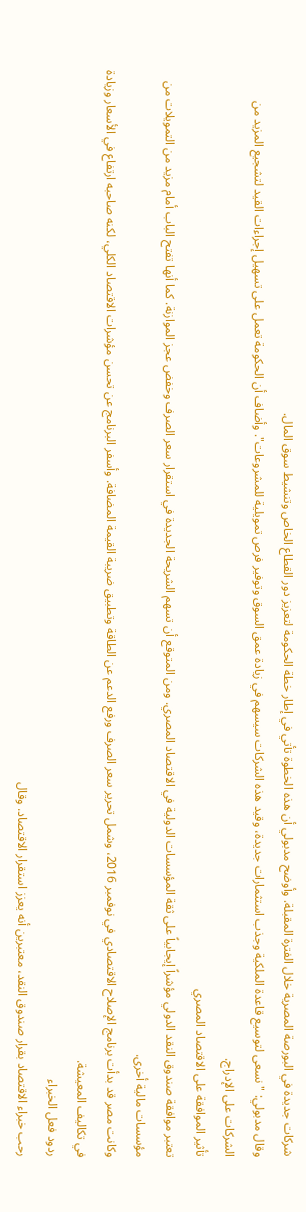شركات جديدة في البورصة المصرية خلال الفترة المقبلة. وأوضح مدبولي أن هذه الخطوة تأتي في إطار خطة الحكومة لتعزيز دور القطاع الخاص وتنشيط سوق المال.
وقال مدبولي: "نسعى لتوسيع قاعدة الملكية وجذب استثمارات جديدة، وقيد هذه الشركات سيسهم في زيادة عمق السوق وتوفير فرص تمويلية للمشروعات". وأضاف أن الحكومة تعمل على تسهيل إجراءات القيد لتشجيع المزيد من الشركات على الإدراج.
تأثير الموافقة على الاقتصاد المصري
تعتبر موافقة صندوق النقد الدولي مؤشراً إيجابياً على ثقة المؤسسات الدولية في الاقتصاد المصري. ومن المتوقع أن تسهم الشريحة الجديدة في استقرار سعر الصرف وخفض عجز الموازنة. كما أنها تفتح الباب أمام مزيد من التمويلات من مؤسسات مالية أخرى.
وكانت مصر قد بدأت برنامج الإصلاح الاقتصادي في نوفمبر 2016، وشمل تحرير سعر الصرف ورفع الدعم عن الطاقة وتطبيق ضريبة القيمة المضافة. وأسفر البرنامج عن تحسن مؤشرات الاقتصاد الكلي، لكنه صاحبه ارتفاع في الأسعار وزيادة في تكاليف المعيشة.
ردود فعل الخبراء
رحب خبراء الاقتصاد بقرار صندوق النقد، معتبرين أنه يعزز استقرار الاقتصاد. وقال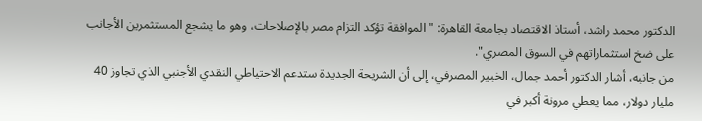الدكتور محمد راشد، أستاذ الاقتصاد بجامعة القاهرة: "الموافقة تؤكد التزام مصر بالإصلاحات، وهو ما يشجع المستثمرين الأجانب على ضخ استثماراتهم في السوق المصري".
من جانبه، أشار الدكتور أحمد جمال، الخبير المصرفي، إلى أن الشريحة الجديدة ستدعم الاحتياطي النقدي الأجنبي الذي تجاوز 40 مليار دولار، مما يعطي مرونة أكبر في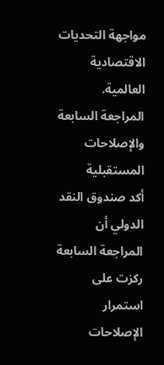مواجهة التحديات الاقتصادية العالمية.
المراجعة السابعة والإصلاحات المستقبلية
أكد صندوق النقد الدولي أن المراجعة السابعة ركزت على استمرار الإصلاحات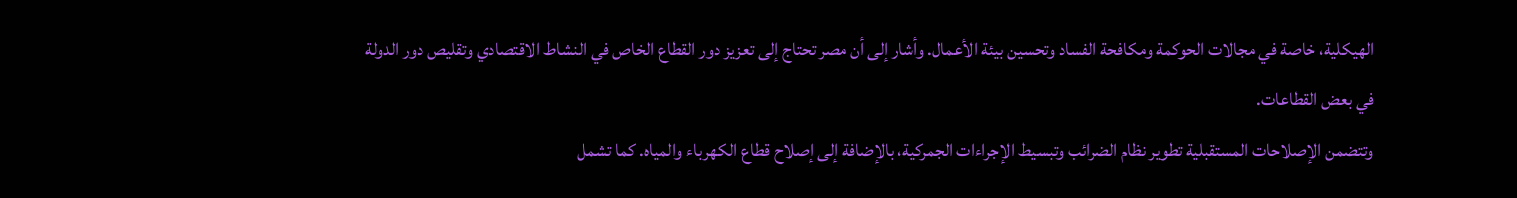الهيكلية، خاصة في مجالات الحوكمة ومكافحة الفساد وتحسين بيئة الأعمال. وأشار إلى أن مصر تحتاج إلى تعزيز دور القطاع الخاص في النشاط الاقتصادي وتقليص دور الدولة في بعض القطاعات.
وتتضمن الإصلاحات المستقبلية تطوير نظام الضرائب وتبسيط الإجراءات الجمركية، بالإضافة إلى إصلاح قطاع الكهرباء والمياه. كما تشمل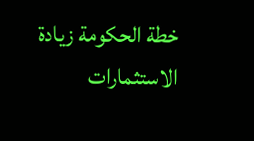خطة الحكومة زيادة الاستثمارات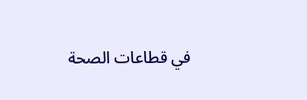في قطاعات الصحة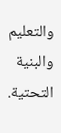والتعليم والبنية التحتية.